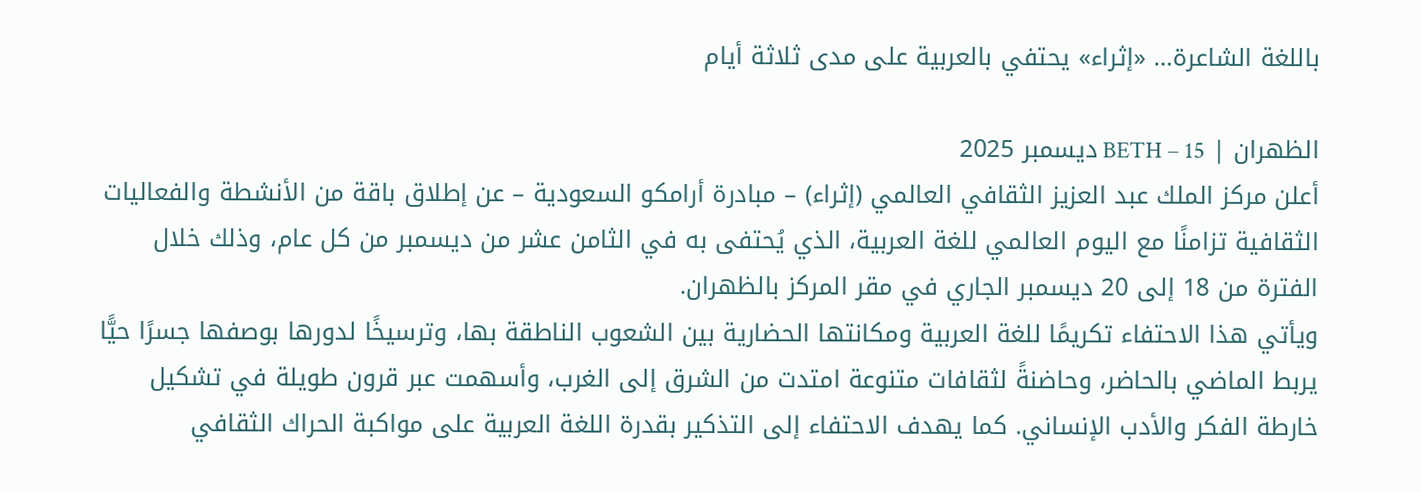باللغة الشاعرة… «إثراء» يحتفي بالعربية على مدى ثلاثة أيام

الظهران | BETH – 15 ديسمبر 2025
أعلن مركز الملك عبد العزيز الثقافي العالمي (إثراء) – مبادرة أرامكو السعودية – عن إطلاق باقة من الأنشطة والفعاليات الثقافية تزامنًا مع اليوم العالمي للغة العربية، الذي يُحتفى به في الثامن عشر من ديسمبر من كل عام، وذلك خلال الفترة من 18 إلى 20 ديسمبر الجاري في مقر المركز بالظهران.
ويأتي هذا الاحتفاء تكريمًا للغة العربية ومكانتها الحضارية بين الشعوب الناطقة بها، وترسيخًا لدورها بوصفها جسرًا حيًّا يربط الماضي بالحاضر، وحاضنةً لثقافات متنوعة امتدت من الشرق إلى الغرب، وأسهمت عبر قرون طويلة في تشكيل خارطة الفكر والأدب الإنساني. كما يهدف الاحتفاء إلى التذكير بقدرة اللغة العربية على مواكبة الحراك الثقافي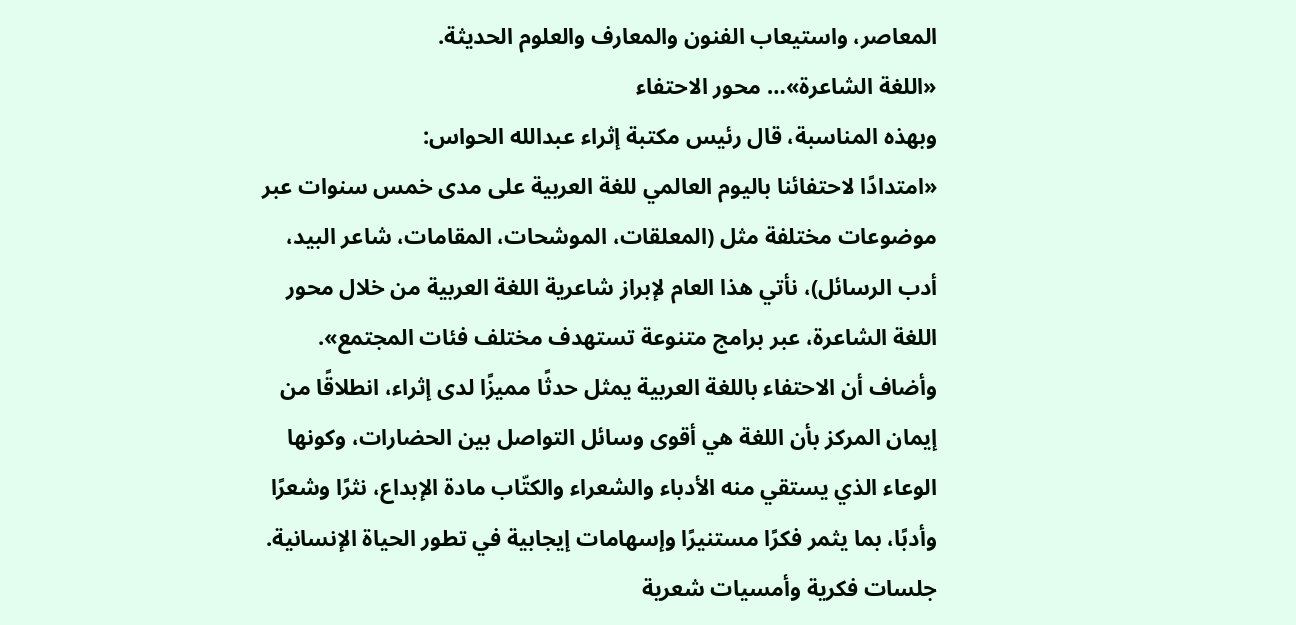المعاصر، واستيعاب الفنون والمعارف والعلوم الحديثة.
«اللغة الشاعرة»… محور الاحتفاء
وبهذه المناسبة، قال رئيس مكتبة إثراء عبدالله الحواس:
«امتدادًا لاحتفائنا باليوم العالمي للغة العربية على مدى خمس سنوات عبر موضوعات مختلفة مثل (المعلقات، الموشحات، المقامات، شاعر البيد، أدب الرسائل)، نأتي هذا العام لإبراز شاعرية اللغة العربية من خلال محور اللغة الشاعرة، عبر برامج متنوعة تستهدف مختلف فئات المجتمع».
وأضاف أن الاحتفاء باللغة العربية يمثل حدثًا مميزًا لدى إثراء، انطلاقًا من إيمان المركز بأن اللغة هي أقوى وسائل التواصل بين الحضارات، وكونها الوعاء الذي يستقي منه الأدباء والشعراء والكتّاب مادة الإبداع، نثرًا وشعرًا وأدبًا، بما يثمر فكرًا مستنيرًا وإسهامات إيجابية في تطور الحياة الإنسانية.
جلسات فكرية وأمسيات شعرية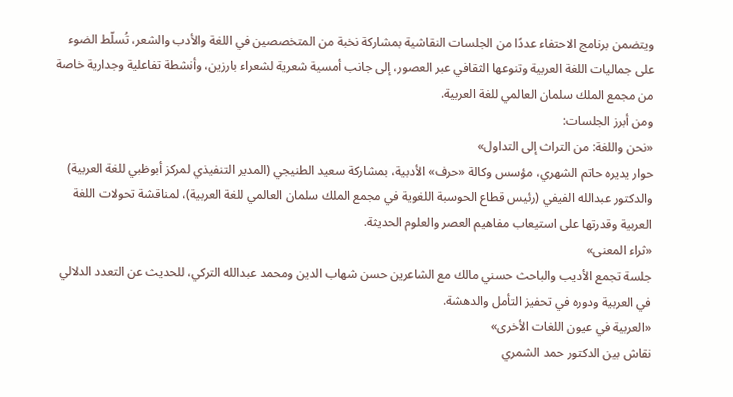ويتضمن برنامج الاحتفاء عددًا من الجلسات النقاشية بمشاركة نخبة من المتخصصين في اللغة والأدب والشعر، تُسلّط الضوء على جماليات اللغة العربية وتنوعها الثقافي عبر العصور، إلى جانب أمسية شعرية لشعراء بارزين، وأنشطة تفاعلية وجدارية خاصة من مجمع الملك سلمان العالمي للغة العربية.
ومن أبرز الجلسات:
«نحن واللغة: من التراث إلى التداول»
حوار يديره حاتم الشهري، مؤسس وكالة «حرف» الأدبية، بمشاركة سعيد الطنيجي (المدير التنفيذي لمركز أبوظبي للغة العربية) والدكتور عبدالله الفيفي (رئيس قطاع الحوسبة اللغوية في مجمع الملك سلمان العالمي للغة العربية)، لمناقشة تحولات اللغة العربية وقدرتها على استيعاب مفاهيم العصر والعلوم الحديثة.
«ثراء المعنى»
جلسة تجمع الأديب والباحث حسني مالك مع الشاعرين حسن شهاب الدين ومحمد عبدالله التركي، للحديث عن التعدد الدلالي في العربية ودوره في تحفيز التأمل والدهشة.
«العربية في عيون اللغات الأخرى»
نقاش بين الدكتور حمد الشمري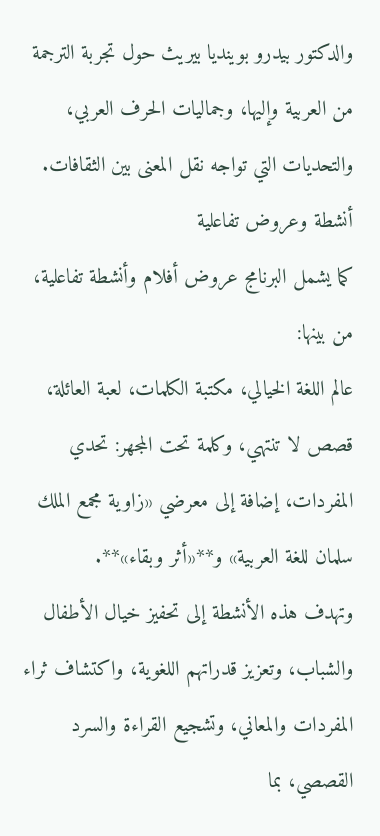والدكتور بيدرو بوينديا بيريث حول تجربة الترجمة من العربية وإليها، وجماليات الحرف العربي، والتحديات التي تواجه نقل المعنى بين الثقافات.
أنشطة وعروض تفاعلية
كما يشمل البرنامج عروض أفلام وأنشطة تفاعلية، من بينها:
عالم اللغة الخيالي، مكتبة الكلمات، لعبة العائلة، قصص لا تنتهي، وكلمة تحت المجهر: تحدي المفردات، إضافة إلى معرضي «زاوية مجمع الملك سلمان للغة العربية» و**«أثر وبقاء»**.
وتهدف هذه الأنشطة إلى تحفيز خيال الأطفال والشباب، وتعزيز قدراتهم اللغوية، واكتشاف ثراء المفردات والمعاني، وتشجيع القراءة والسرد القصصي، بما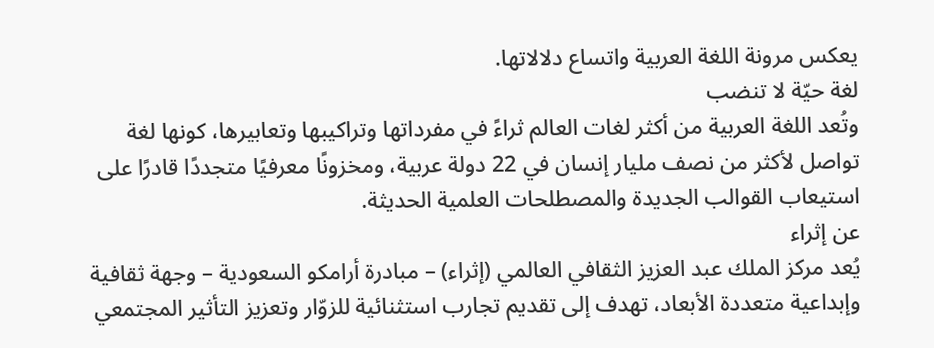يعكس مرونة اللغة العربية واتساع دلالاتها.
لغة حيّة لا تنضب
وتُعد اللغة العربية من أكثر لغات العالم ثراءً في مفرداتها وتراكيبها وتعابيرها، كونها لغة تواصل لأكثر من نصف مليار إنسان في 22 دولة عربية، ومخزونًا معرفيًا متجددًا قادرًا على استيعاب القوالب الجديدة والمصطلحات العلمية الحديثة.
عن إثراء
يُعد مركز الملك عبد العزيز الثقافي العالمي (إثراء) – مبادرة أرامكو السعودية – وجهة ثقافية وإبداعية متعددة الأبعاد، تهدف إلى تقديم تجارب استثنائية للزوّار وتعزيز التأثير المجتمعي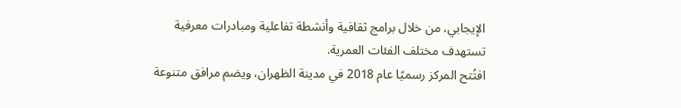الإيجابي، من خلال برامج ثقافية وأنشطة تفاعلية ومبادرات معرفية تستهدف مختلف الفئات العمرية.
افتُتح المركز رسميًا عام 2018 في مدينة الظهران، ويضم مرافق متنوعة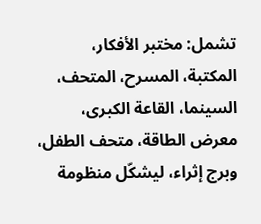تشمل: مختبر الأفكار، المكتبة، المسرح، المتحف، السينما، القاعة الكبرى، معرض الطاقة، متحف الطفل، وبرج إثراء، ليشكّل منظومة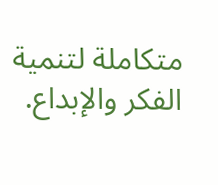متكاملة لتنمية الفكر والإبداع.